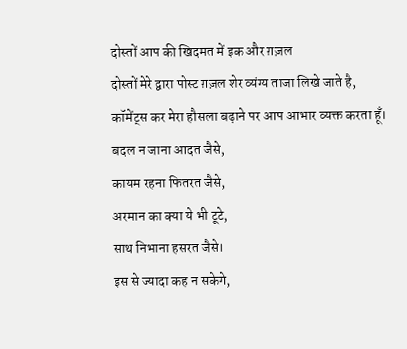दोस्तों आप की खिदमत में इक और ग़ज़ल
दोस्तों मेरे द्वारा पोस्ट ग़ज़ल शेर व्यंग्य ताजा लिखे जाते है,
कॉमेंट्स कर मेरा हौसला बढ़ाने पर आप आभार व्यक्त करता हूँ।
बदल न जाना आदत जैसे,
कायम रहना फितरत जैसे,
अरमान का क्या ये भी टूटे,
साथ निभाना हसरत जैसे।
इस से ज्यादा कह न सकेगे,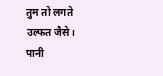तुम तो लगते उल्फत जैसे।
पानी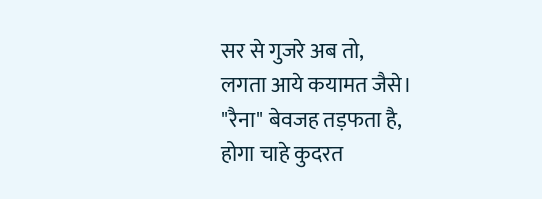सर से गुजरे अब तो,
लगता आये कयामत जैसे।
"रैना" बेवजह तड़फता है,
होगा चाहे कुदरत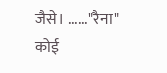जैसे। ......"रैना"
कोई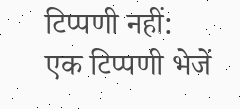टिप्पणी नहीं:
एक टिप्पणी भेजें